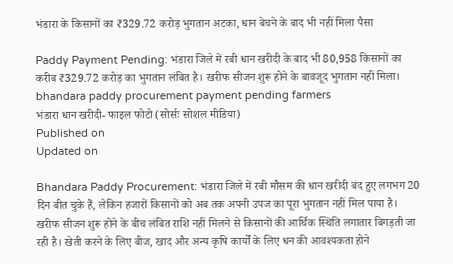भंडारा के किसानों का ₹329.72 करोड़ भुगतान अटका, धान बेचने के बाद भी नहीं मिला पैसा

Paddy Payment Pending: भंडारा जिले में रबी धान खरीदी के बाद भी 80,958 किसानों का करीब ₹329.72 करोड़ का भुगतान लंबित है। खरीफ सीजन शुरू होने के बावजूद भुगतान नहीं मिला।
bhandara paddy procurement payment pending farmers
भंडारा धान खरीदी- फाइल फोटो (सोर्सः सोशल मीडिया)
Published on
Updated on

Bhandara Paddy Procurement: भंडारा जिले में रबी मौसम की धान खरीदी बंद हुए लगभग 20 दिन बीत चुके हैं, लेकिन हजारों किसानों को अब तक अपनी उपज का पूरा भुगतान नहीं मिल पाया है। खरीफ सीजन शुरू होने के बीच लंबित राशि नहीं मिलने से किसानों की आर्थिक स्थिति लगातार बिगड़ती जा रही है। खेती करने के लिए बीज, खाद और अन्य कृषि कार्यों के लिए धन की आवश्यकता होने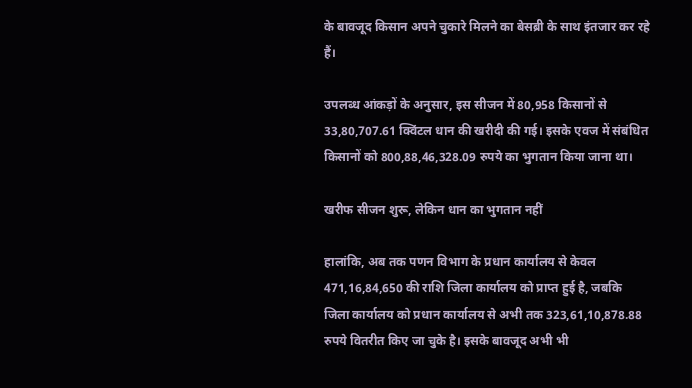के बावजूद किसान अपने चुकारे मिलने का बेसब्री के साथ इंतजार कर रहे हैं।

उपलब्ध आंकड़ों के अनुसार, इस सीजन में 80,958 किसानों से 33,80,707.61 क्विंटल धान की खरीदी की गई। इसके एवज में संबंधित किसानों को 800,88,46,328.09 रुपये का भुगतान किया जाना था।

खरीफ सीजन शुरू, लेकिन धान का भुगतान नहीं

हालांकि, अब तक पणन विभाग के प्रधान कार्यालय से केवल 471,16,84,650 की राशि जिला कार्यालय को प्राप्त हुई है, जबकि जिला कार्यालय को प्रधान कार्यालय से अभी तक 323,61,10,878.88 रुपये वितरीत किए जा चुके है। इसके बावजूद अभी भी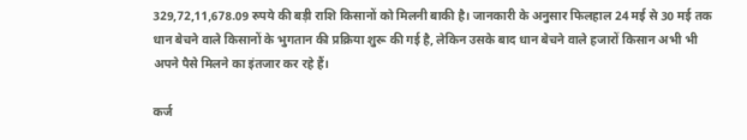329,72,11,678.09 रुपये की बड़ी राशि किसानों को मिलनी बाकी है। जानकारी के अनुसार फिलहाल 24 मई से 30 मई तक धान बेचने वाले किसानों के भुगतान की प्रक्रिया शुरू की गई है, लेकिन उसके बाद धान बेचने वाले हजारों किसान अभी भी अपने पैसे मिलने का इंतजार कर रहे हैं।

कर्ज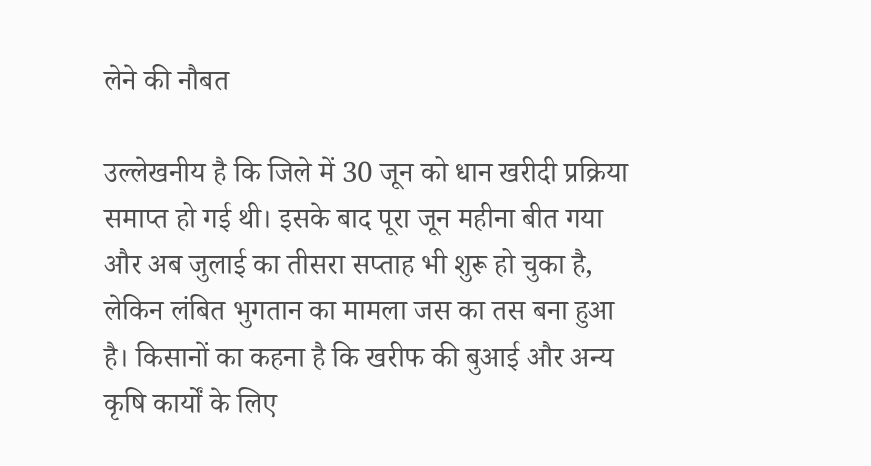लेने की नौबत

उल्लेखनीय है कि जिले में 30 जून को धान खरीदी प्रक्रिया समाप्त हो गई थी। इसके बाद पूरा जून महीना बीत गया और अब जुलाई का तीसरा सप्ताह भी शुरू हो चुका है, लेकिन लंबित भुगतान का मामला जस का तस बना हुआ है। किसानों का कहना है कि खरीफ की बुआई और अन्य कृषि कार्यों के लिए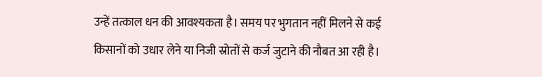उन्हें तत्काल धन की आवश्यकता है। समय पर भुगतान नहीं मिलने से कई किसानों को उधार लेने या निजी स्रोतों से कर्ज जुटाने की नौबत आ रही है।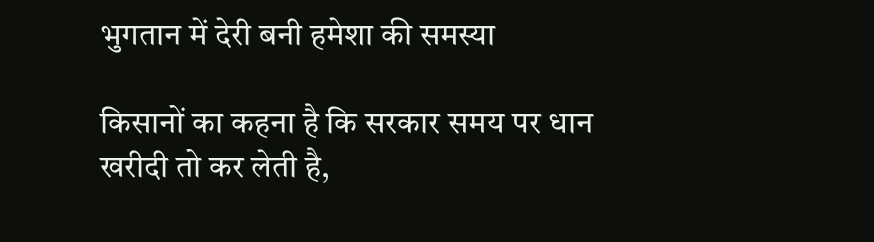भुगतान में देरी बनी हमेशा की समस्या

किसानों का कहना है कि सरकार समय पर धान खरीदी तो कर लेती है,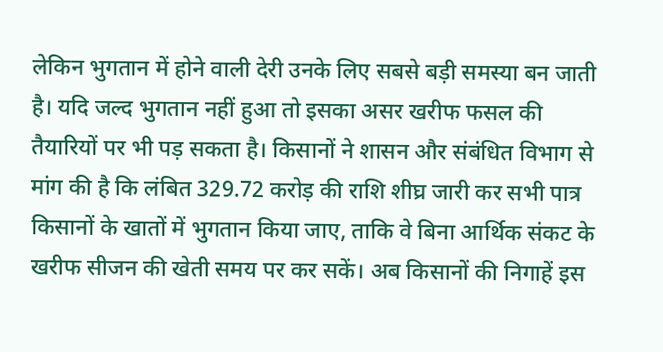लेकिन भुगतान में होने वाली देरी उनके लिए सबसे बड़ी समस्या बन जाती है। यदि जल्द भुगतान नहीं हुआ तो इसका असर खरीफ फसल की तैयारियों पर भी पड़ सकता है। किसानों ने शासन और संबंधित विभाग से मांग की है कि लंबित 329.72 करोड़ की राशि शीघ्र जारी कर सभी पात्र किसानों के खातों में भुगतान किया जाए, ताकि वे बिना आर्थिक संकट के खरीफ सीजन की खेती समय पर कर सकें। अब किसानों की निगाहें इस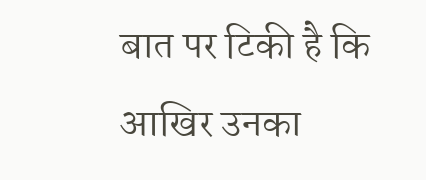बात पर टिकी है कि आखिर उनका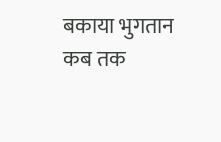बकाया भुगतान कब तक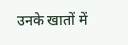उनके खातों में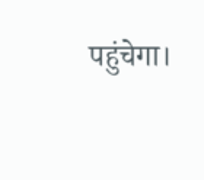पहुंचेगा।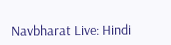Navbharat Live: Hindi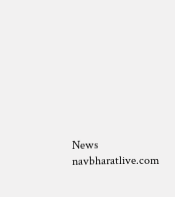News
navbharatlive.com